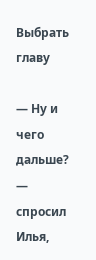Выбрать главу

— Ну и чего дальше? — спросил Илья,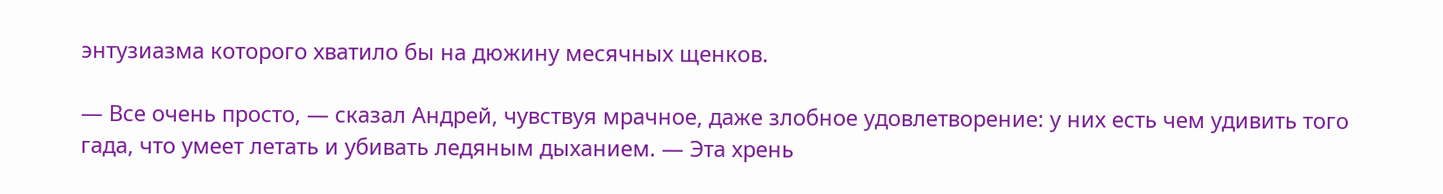энтузиазма которого хватило бы на дюжину месячных щенков.

— Все очень просто, — сказал Андрей, чувствуя мрачное, даже злобное удовлетворение: у них есть чем удивить того гада, что умеет летать и убивать ледяным дыханием. — Эта хрень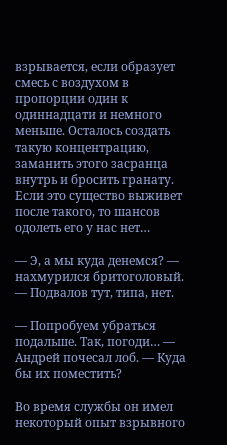взрывается, если образует смесь с воздухом в пропорции один к одиннадцати и немного меньше. Осталось создать такую концентрацию, заманить этого засранца внутрь и бросить гранату. Если это существо выживет после такого, то шансов одолеть его у нас нет…

— Э, а мы куда денемся? — нахмурился бритоголовый. — Подвалов тут, типа, нет.

— Попробуем убраться подальше. Так, погоди… — Андрей почесал лоб. — Куда бы их поместить?

Во время службы он имел некоторый опыт взрывного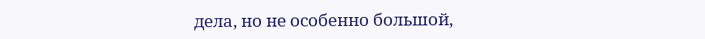дела, но не особенно большой,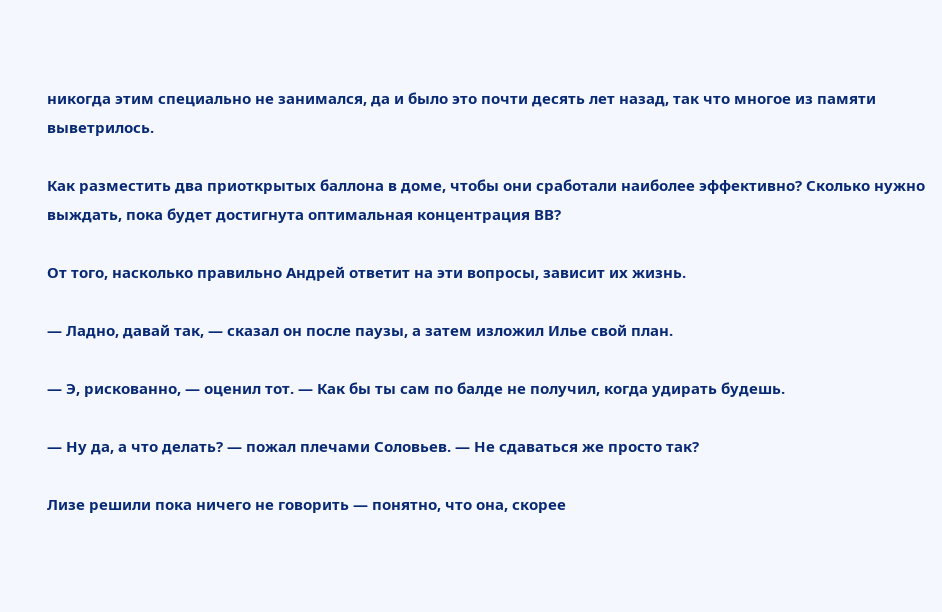никогда этим специально не занимался, да и было это почти десять лет назад, так что многое из памяти выветрилось.

Как разместить два приоткрытых баллона в доме, чтобы они сработали наиболее эффективно? Сколько нужно выждать, пока будет достигнута оптимальная концентрация ВВ?

От того, насколько правильно Андрей ответит на эти вопросы, зависит их жизнь.

— Ладно, давай так, — сказал он после паузы, а затем изложил Илье свой план.

— Э, рискованно, — оценил тот. — Как бы ты сам по балде не получил, когда удирать будешь.

— Ну да, а что делать? — пожал плечами Соловьев. — Не сдаваться же просто так?

Лизе решили пока ничего не говорить — понятно, что она, скорее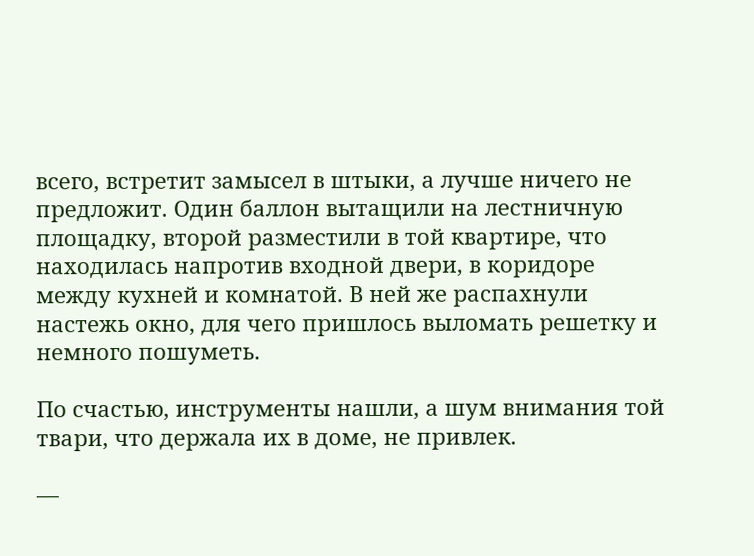всего, встретит замысел в штыки, а лучше ничего не предложит. Один баллон вытащили на лестничную площадку, второй разместили в той квартире, что находилась напротив входной двери, в коридоре между кухней и комнатой. В ней же распахнули настежь окно, для чего пришлось выломать решетку и немного пошуметь.

По счастью, инструменты нашли, а шум внимания той твари, что держала их в доме, не привлек.

—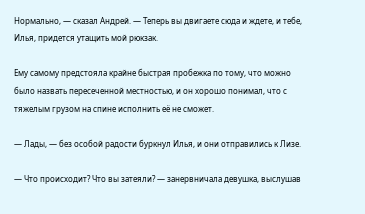Нормально, — сказал Андрей. — Теперь вы двигаете сюда и ждете, и тебе, Илья, придется утащить мой рюкзак.

Ему самому предстояла крайне быстрая пробежка по тому, что можно было назвать пересеченной местностью, и он хорошо понимал, что с тяжелым грузом на спине исполнить её не сможет.

— Лады, — без особой радости буркнул Илья, и они отправились к Лизе.

— Что происходит? Что вы затеяли? — занервничала девушка, выслушав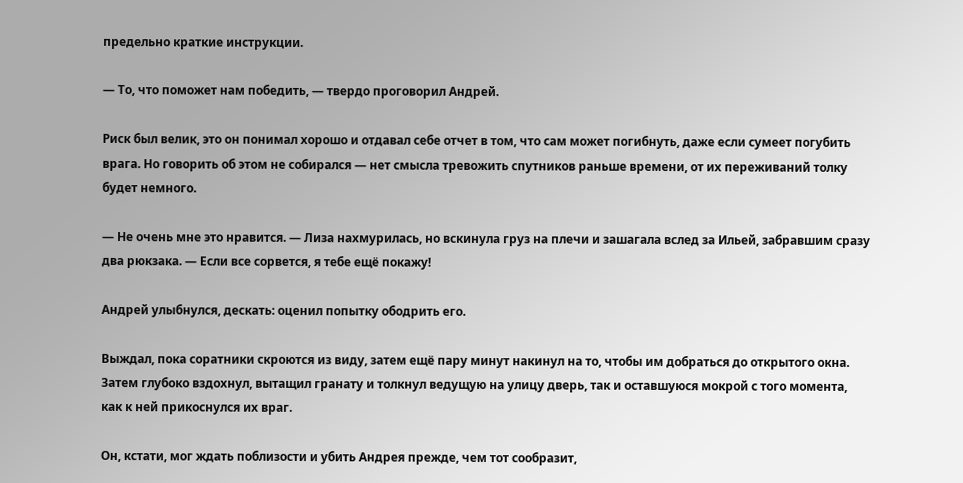предельно краткие инструкции.

— То, что поможет нам победить, — твердо проговорил Андрей.

Риск был велик, это он понимал хорошо и отдавал себе отчет в том, что сам может погибнуть, даже если сумеет погубить врага. Но говорить об этом не собирался — нет смысла тревожить спутников раньше времени, от их переживаний толку будет немного.

— Не очень мне это нравится. — Лиза нахмурилась, но вскинула груз на плечи и зашагала вслед за Ильей, забравшим сразу два рюкзака. — Если все сорвется, я тебе ещё покажу!

Андрей улыбнулся, дескать: оценил попытку ободрить его.

Выждал, пока соратники скроются из виду, затем ещё пару минут накинул на то, чтобы им добраться до открытого окна. Затем глубоко вздохнул, вытащил гранату и толкнул ведущую на улицу дверь, так и оставшуюся мокрой с того момента, как к ней прикоснулся их враг.

Он, кстати, мог ждать поблизости и убить Андрея прежде, чем тот сообразит,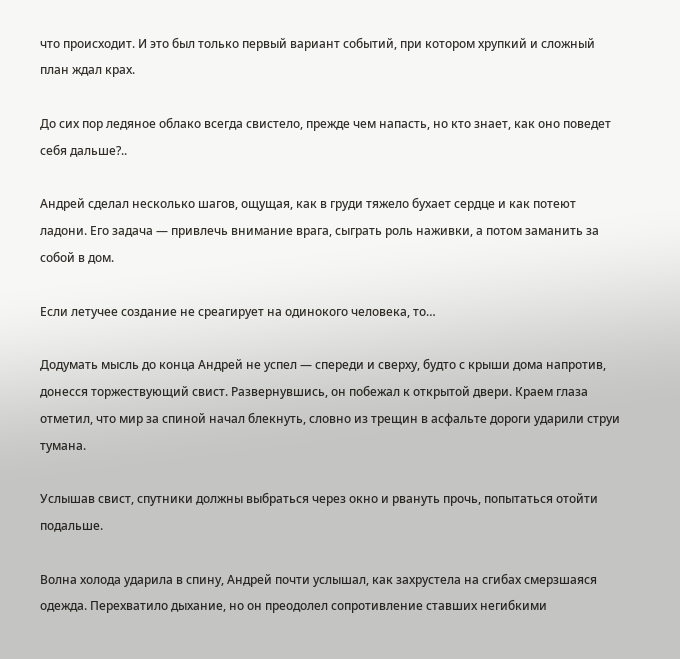что происходит. И это был только первый вариант событий, при котором хрупкий и сложный план ждал крах.

До сих пор ледяное облако всегда свистело, прежде чем напасть, но кто знает, как оно поведет себя дальше?..

Андрей сделал несколько шагов, ощущая, как в груди тяжело бухает сердце и как потеют ладони. Его задача — привлечь внимание врага, сыграть роль наживки, а потом заманить за собой в дом.

Если летучее создание не среагирует на одинокого человека, то…

Додумать мысль до конца Андрей не успел — спереди и сверху, будто с крыши дома напротив, донесся торжествующий свист. Развернувшись, он побежал к открытой двери. Краем глаза отметил, что мир за спиной начал блекнуть, словно из трещин в асфальте дороги ударили струи тумана.

Услышав свист, спутники должны выбраться через окно и рвануть прочь, попытаться отойти подальше.

Волна холода ударила в спину, Андрей почти услышал, как захрустела на сгибах смерзшаяся одежда. Перехватило дыхание, но он преодолел сопротивление ставших негибкими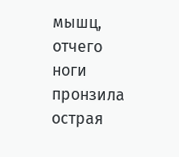мышц, отчего ноги пронзила острая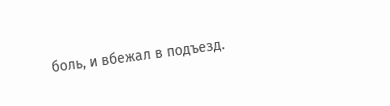боль, и вбежал в подъезд.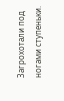Загрохотали под ногами ступеньки.